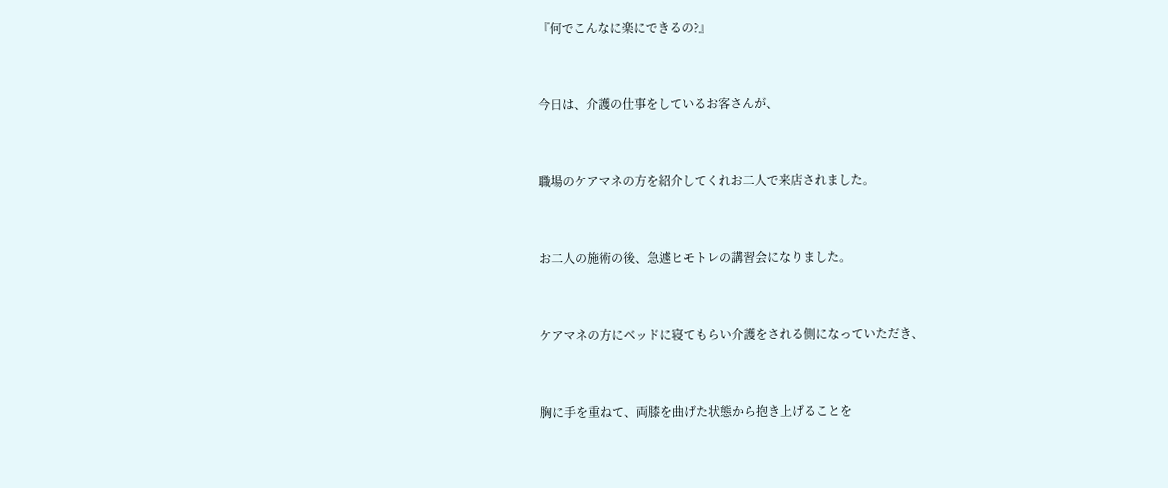『何でこんなに楽にできるの?』


今日は、介護の仕事をしているお客さんが、


職場のケアマネの方を紹介してくれお二人で来店されました。


お二人の施術の後、急遽ヒモトレの講習会になりました。


ケアマネの方にベッドに寝てもらい介護をされる側になっていただき、


胸に手を重ねて、両膝を曲げた状態から抱き上げることを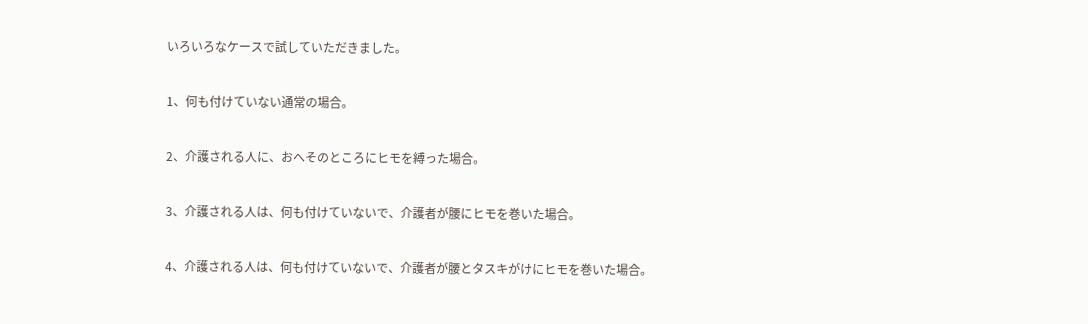いろいろなケースで試していただきました。


1、何も付けていない通常の場合。


2、介護される人に、おへそのところにヒモを縛った場合。


3、介護される人は、何も付けていないで、介護者が腰にヒモを巻いた場合。


4、介護される人は、何も付けていないで、介護者が腰とタスキがけにヒモを巻いた場合。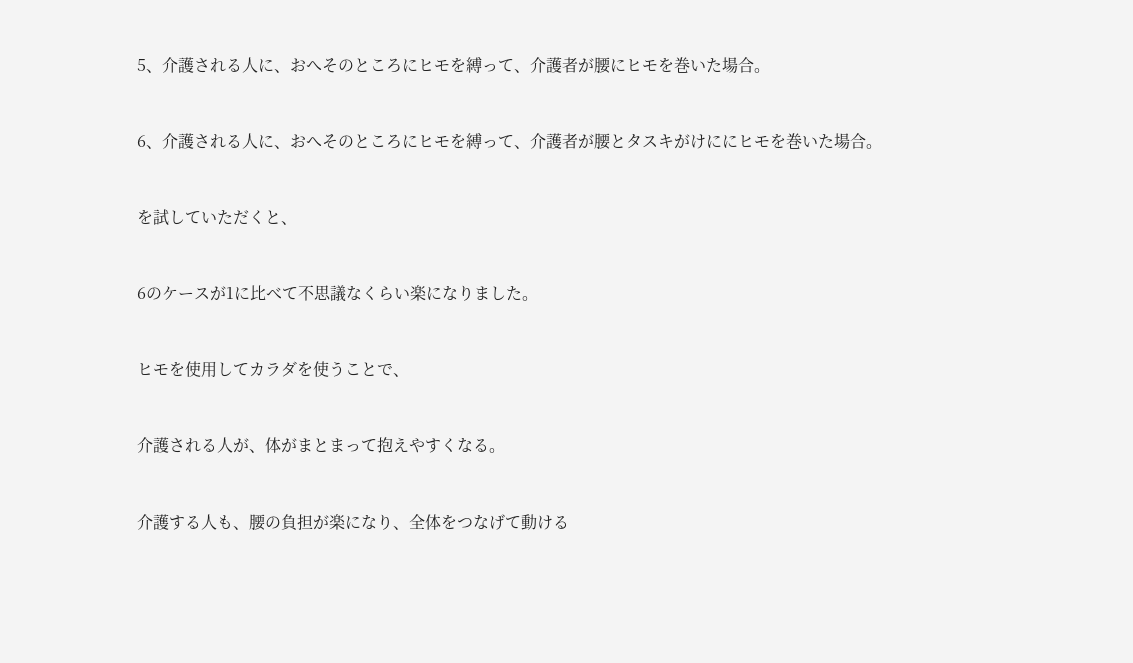5、介護される人に、おへそのところにヒモを縛って、介護者が腰にヒモを巻いた場合。


6、介護される人に、おへそのところにヒモを縛って、介護者が腰とタスキがけににヒモを巻いた場合。


を試していただくと、


6のケースが1に比べて不思議なくらい楽になりました。


ヒモを使用してカラダを使うことで、


介護される人が、体がまとまって抱えやすくなる。


介護する人も、腰の負担が楽になり、全体をつなげて動ける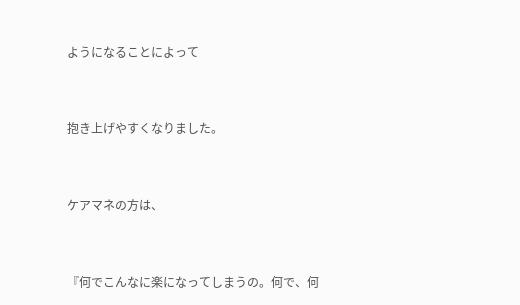ようになることによって


抱き上げやすくなりました。


ケアマネの方は、


『何でこんなに楽になってしまうの。何で、何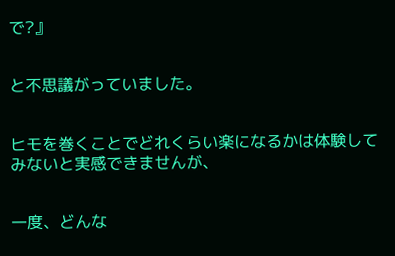で?』


と不思議がっていました。


ヒモを巻くことでどれくらい楽になるかは体験してみないと実感できませんが、


一度、どんな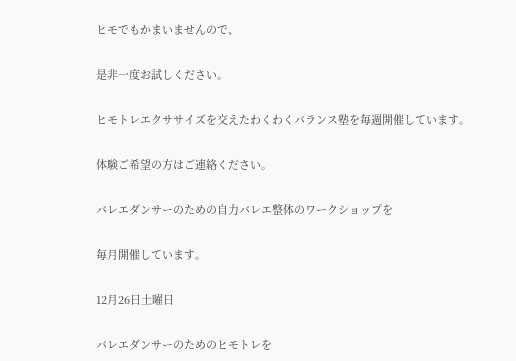ヒモでもかまいませんので、


是非一度お試しください。


ヒモトレエクササイズを交えたわくわくバランス塾を毎週開催しています。


体験ご希望の方はご連絡ください。


バレエダンサーのための自力バレエ整体のワークショップを


毎月開催しています。


12月26日土曜日


バレエダンサーのためのヒモトレを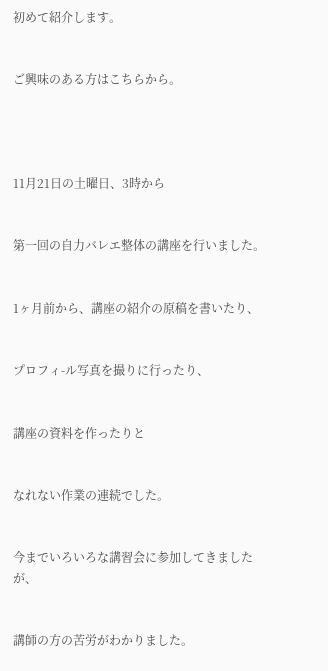初めて紹介します。


ご興味のある方はこちらから。




11月21日の土曜日、3時から


第一回の自力バレエ整体の講座を行いました。


1ヶ月前から、講座の紹介の原稿を書いたり、


プロフィ-ル写真を撮りに行ったり、


講座の資料を作ったりと


なれない作業の連続でした。


今までいろいろな講習会に参加してきましたが、


講師の方の苦労がわかりました。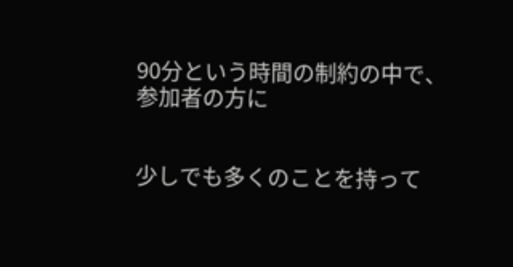90分という時間の制約の中で、参加者の方に


少しでも多くのことを持って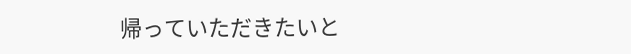帰っていただきたいと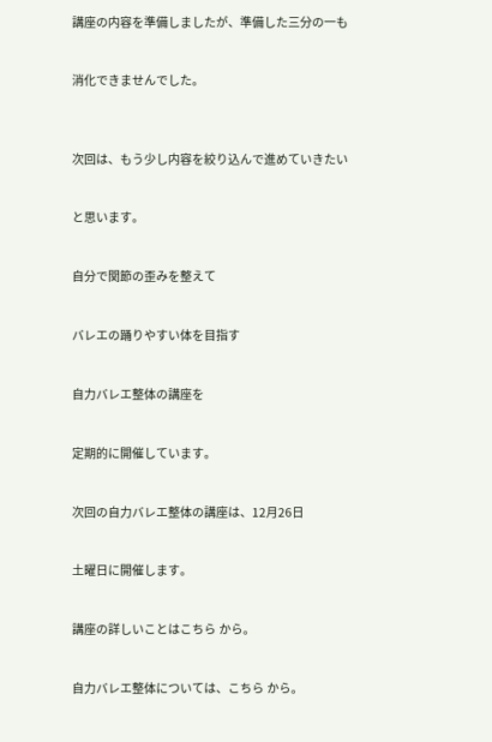講座の内容を準備しましたが、準備した三分の一も


消化できませんでした。



次回は、もう少し内容を絞り込んで進めていきたい


と思います。


自分で関節の歪みを整えて


バレエの踊りやすい体を目指す


自力バレエ整体の講座を


定期的に開催しています。


次回の自力バレエ整体の講座は、12月26日


土曜日に開催します。


講座の詳しいことはこちら から。


自力バレエ整体については、こちら から。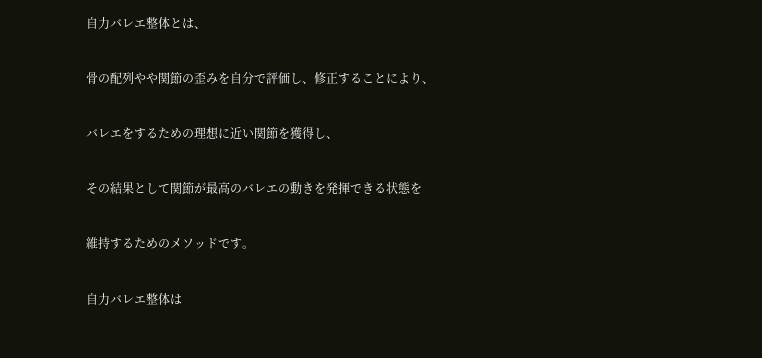自力バレエ整体とは、


骨の配列やや関節の歪みを自分で評価し、修正することにより、


バレエをするための理想に近い関節を獲得し、


その結果として関節が最高のバレエの動きを発揮できる状態を


維持するためのメソッドです。


自力バレエ整体は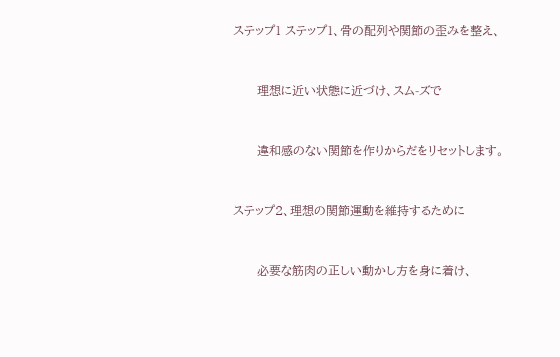ステップ1 ステップ1、骨の配列や関節の歪みを整え、


      理想に近い状態に近づけ、スム-ズで


      違和感のない関節を作りからだをリセットします。


ステップ2、理想の関節運動を維持するために


      必要な筋肉の正しい動かし方を身に着け、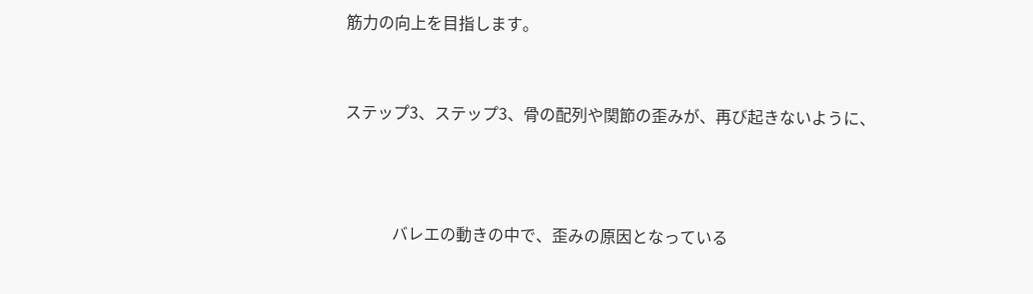筋力の向上を目指します。


ステップ3、ステップ3、骨の配列や関節の歪みが、再び起きないように、



            バレエの動きの中で、歪みの原因となっている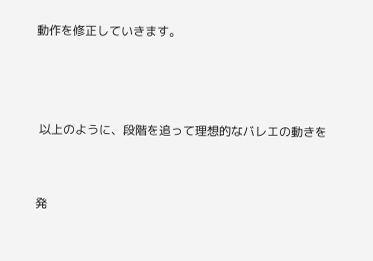動作を修正していきます。



 以上のように、段階を追って理想的なバレエの動きを


発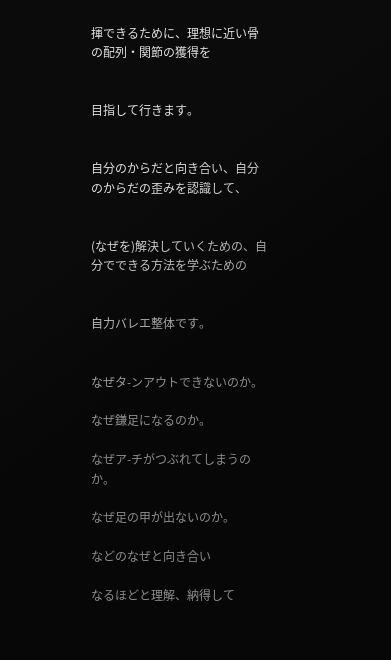揮できるために、理想に近い骨の配列・関節の獲得を


目指して行きます。


自分のからだと向き合い、自分のからだの歪みを認識して、


(なぜを)解決していくための、自分でできる方法を学ぶための


自力バレエ整体です。


なぜタ-ンアウトできないのか。

なぜ鎌足になるのか。

なぜア-チがつぶれてしまうのか。

なぜ足の甲が出ないのか。

などのなぜと向き合い

なるほどと理解、納得して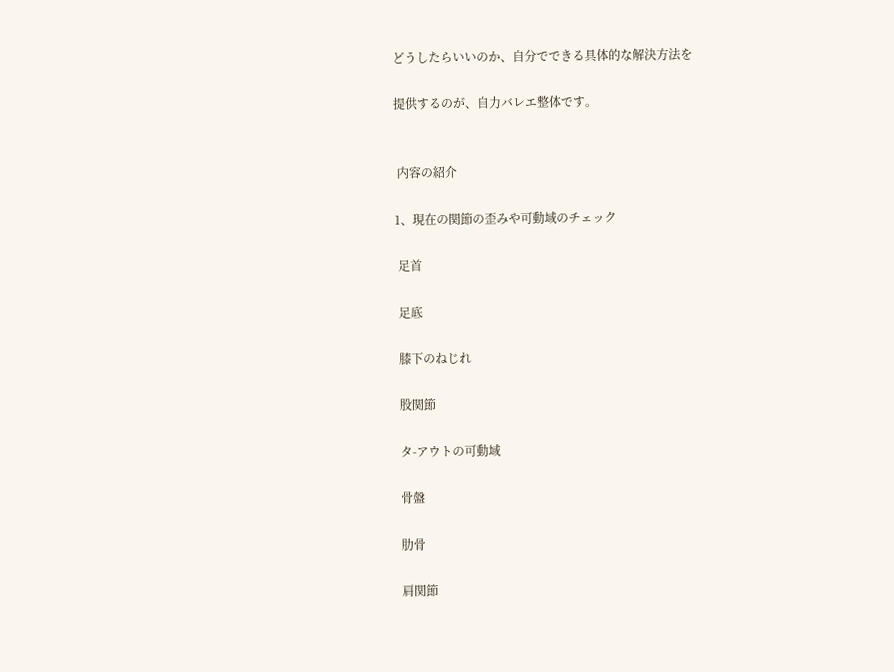どうしたらいいのか、自分でできる具体的な解決方法を

提供するのが、自力バレエ整体です。


 内容の紹介

1、現在の関節の歪みや可動域のチェック

 足首

 足底

 膝下のねじれ

 股関節

 タ-アウトの可動域

 骨盤

 肋骨

 肩関節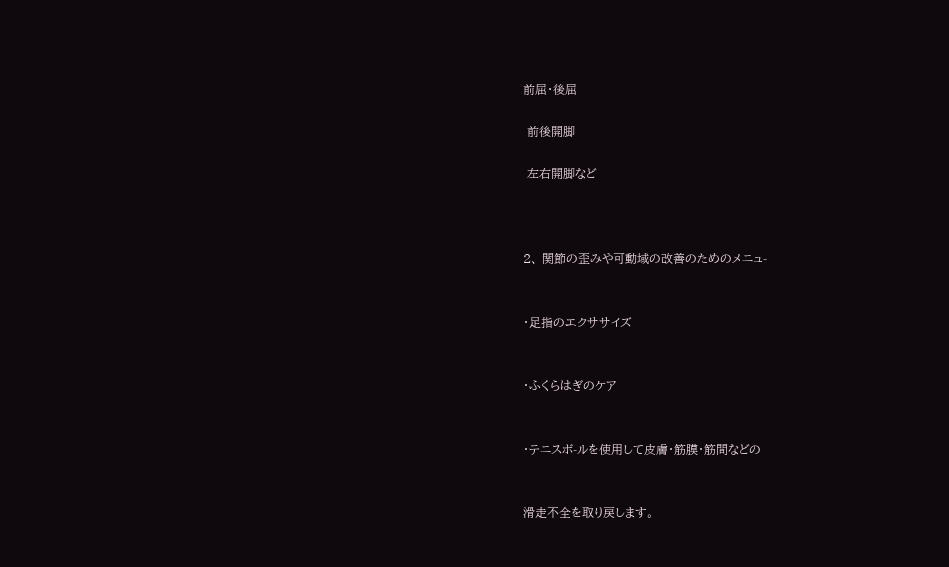前屈・後屈

 前後開脚

 左右開脚など



2、 関節の歪みや可動域の改善のためのメニュ-


・足指のエクササイズ


・ふくらはぎのケア


・テニスボ-ルを使用して皮膚・筋膜・筋間などの


滑走不全を取り戻します。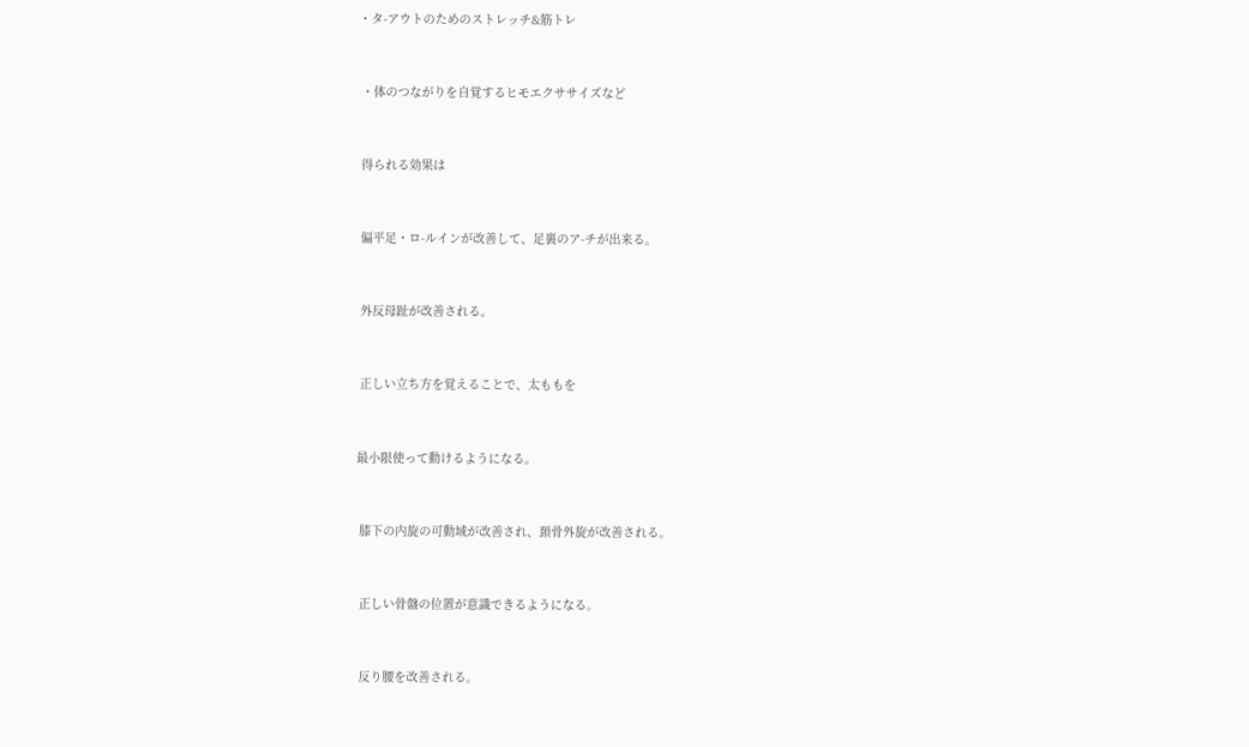・タ-アウトのためのストレッチ&筋トレ


 ・体のつながりを自覚するヒモエクササイズなど


 得られる効果は


 偏平足・ロ-ルインが改善して、足裏のア-チが出来る。


 外反母趾が改善される。


 正しい立ち方を覚えることで、太ももを


最小限使って動けるようになる。


 膝下の内旋の可動域が改善され、頚骨外旋が改善される。


 正しい骨盤の位置が意識できるようになる。


 反り腰を改善される。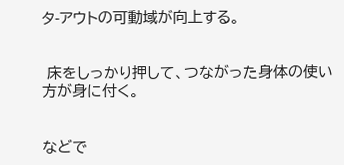タ-アウトの可動域が向上する。


 床をしっかり押して、つながった身体の使い方が身に付く。


などで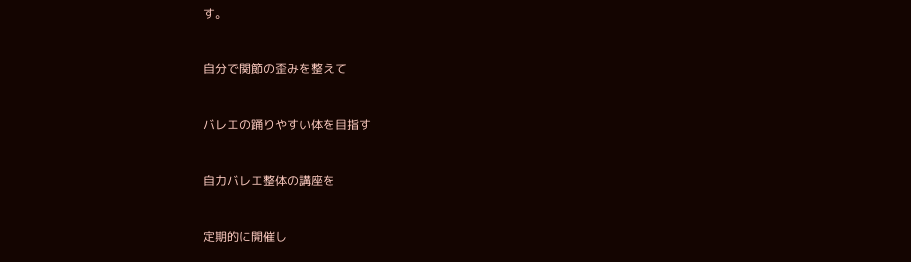す。


自分で関節の歪みを整えて


バレエの踊りやすい体を目指す


自力バレエ整体の講座を


定期的に開催し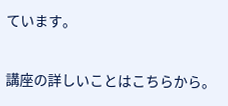ています。


講座の詳しいことはこちらから。